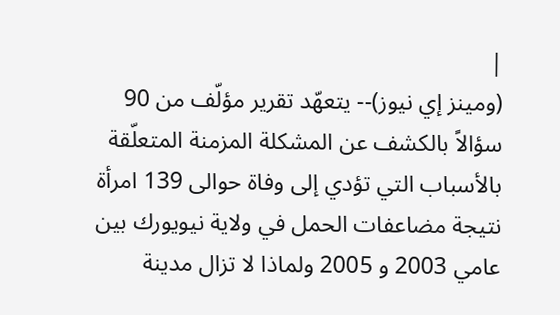|
(ومينز إي نيوز)-- يتعهّد تقرير مؤلّف من 90 سؤالاً بالكشف عن المشكلة المزمنة المتعلّقة بالأسباب التي تؤدي إلى وفاة حوالى 139 امرأة نتيجة مضاعفات الحمل في ولاية نيويورك بين عامي 2003 و 2005 ولماذا لا تزال مدينة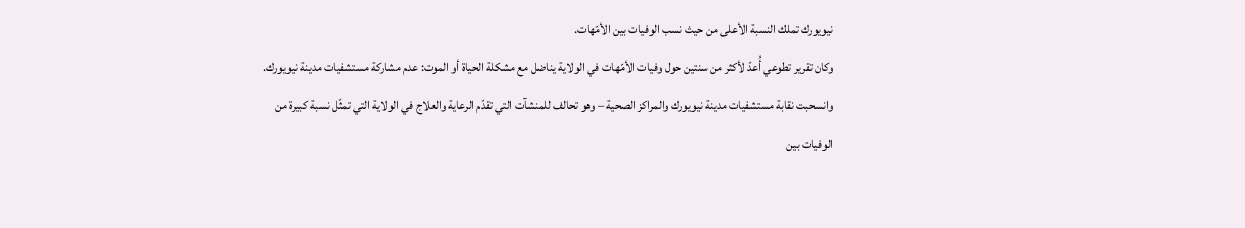نيويورك تملك النسبة الأعلى من حيث نسب الوفيات بين الأمّهات.
وكان تقرير تطوعي أُعدّ لأكثر من سنتين حول وفيات الأمّهات في الولاية يناضل مع مشكلة الحياة أو الموت: عدم مشاركة مستشفيات مدينة نيويورك.
وانسحبت نقابة مستشفيات مدينة نيويورك والمراكز الصحية – وهو تحالف للمنشآت التي تقدّم الرعاية والعلاج في الولاية التي تمثّل نسبة كبيرة من الوفيات بين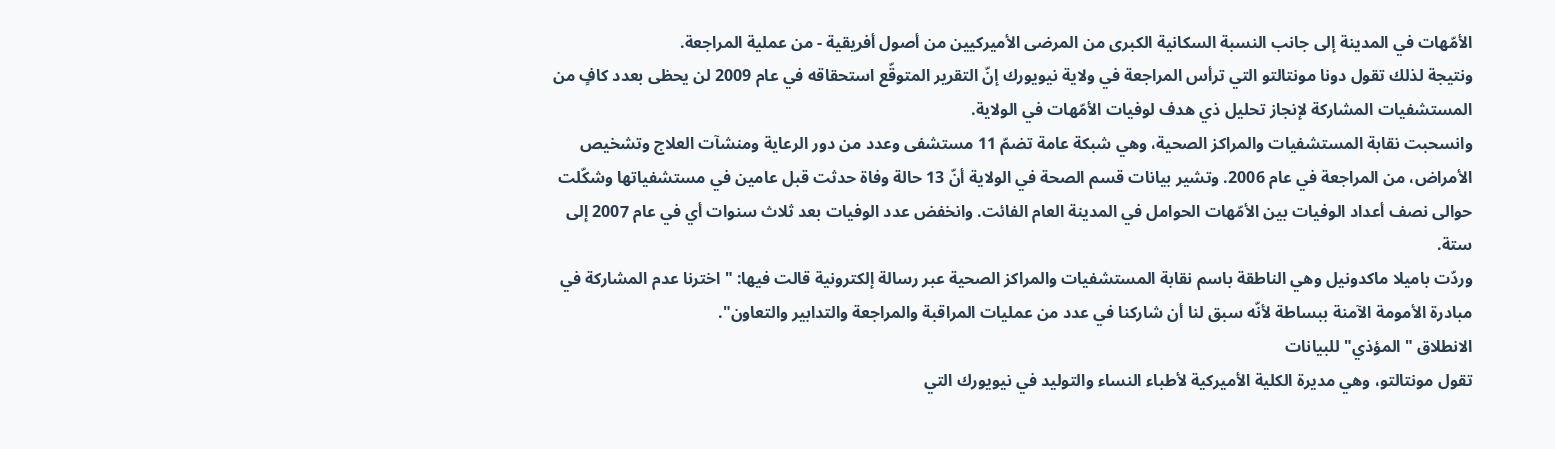الأمّهات في المدينة إلى جانب النسبة السكانية الكبرى من المرضى الأميركيين من أصول أفريقية - من عملية المراجعة.
ونتيجة لذلك تقول دونا مونتالتو التي ترأس المراجعة في ولاية نيويورك إنّ التقرير المتوقّع استحقاقه في عام 2009 لن يحظى بعدد كافٍ من المستشفيات المشاركة لإنجاز تحليل ذي هدف لوفيات الأمّهات في الولاية.
وانسحبت نقابة المستشفيات والمراكز الصحية، وهي شبكة عامة تضمّ 11 مستشفى وعدد من دور الرعاية ومنشآت العلاج وتشخيص الأمراض، من المراجعة في عام 2006. وتشير بيانات قسم الصحة في الولاية أنّ 13 حالة وفاة حدثت قبل عامين في مستشفياتها وشكّلت حوالى نصف أعداد الوفيات بين الأمّهات الحوامل في المدينة العام الفائت. وانخفض عدد الوفيات بعد ثلاث سنوات أي في عام 2007 إلى ستة.
وردّت باميلا ماكدونيل وهي الناطقة باسم نقابة المستشفيات والمراكز الصحية عبر رسالة إلكترونية قالت فيها: "اخترنا عدم المشاركة في مبادرة الأمومة الآمنة ببساطة لأنّه سبق لنا أن شاركنا في عدد من عمليات المراقبة والمراجعة والتدابير والتعاون".
الانطلاق "المؤذي" للبيانات
تقول مونتالتو، وهي مديرة الكلية الأميركية لأطباء النساء والتوليد في نيويورك التي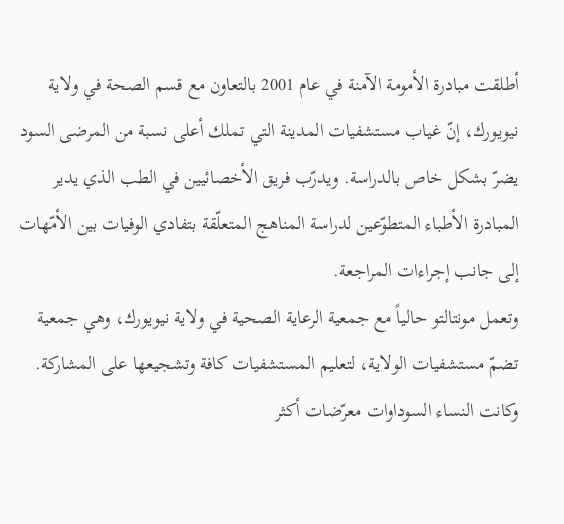أطلقت مبادرة الأمومة الآمنة في عام 2001 بالتعاون مع قسم الصحة في ولاية نيويورك، إنّ غياب مستشفيات المدينة التي تملك أعلى نسبة من المرضى السود يضرّ بشكل خاص بالدراسة. ويدرّب فريق الأخصائيين في الطب الذي يدير المبادرة الأطباء المتطوّعين لدراسة المناهج المتعلّقة بتفادي الوفيات بين الأمّهات إلى جانب إجراءات المراجعة.
وتعمل مونتالتو حالياً مع جمعية الرعاية الصحية في ولاية نيويورك، وهي جمعية تضمّ مستشفيات الولاية، لتعليم المستشفيات كافة وتشجيعها على المشاركة. وكانت النساء السوداوات معرّضات أكثر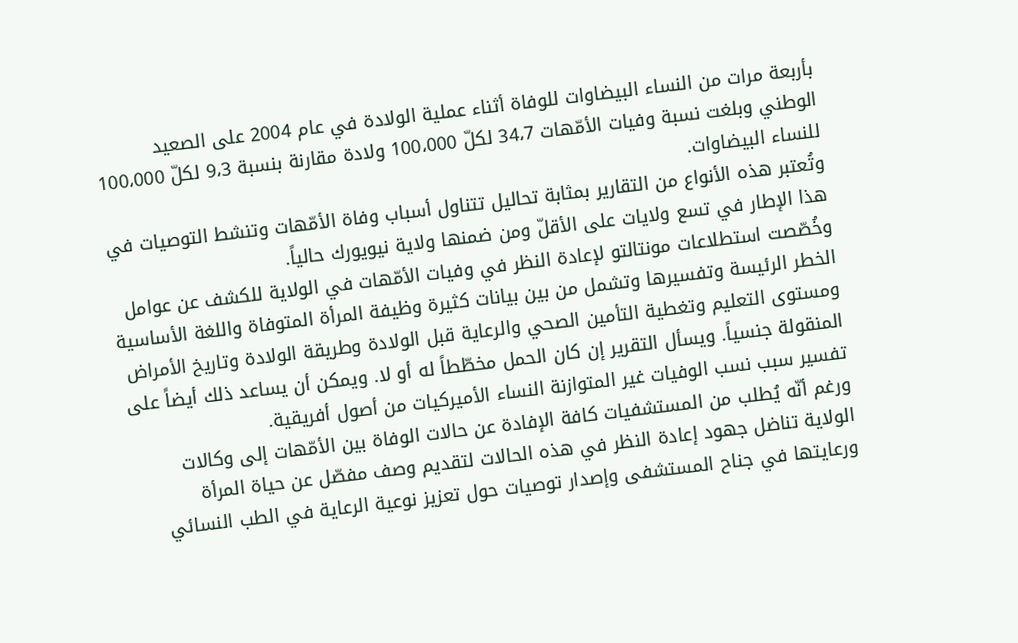بأربعة مرات من النساء البيضاوات للوفاة أثناء عملية الولادة في عام 2004 على الصعيد الوطني وبلغت نسبة وفيات الأمّهات 34،7 لكلّ 100،000 ولادة مقارنة بنسبة 9،3 لكلّ 100،000 للنساء البيضاوات.
وتُعتبر هذه الأنواع من التقارير بمثابة تحاليل تتناول أسباب وفاة الأمّهات وتنشط التوصيات في هذا الإطار في تسع ولايات على الأقلّ ومن ضمنها ولاية نيويورك حالياً.
وخُصّصت استطلاعات مونتالتو لإعادة النظر في وفيات الأمّهات في الولاية للكشف عن عوامل الخطر الرئيسة وتفسيرها وتشمل من بين بيانات كثيرة وظيفة المرأة المتوفاة واللغة الأساسية ومستوى التعليم وتغطية التأمين الصحي والرعاية قبل الولادة وطريقة الولادة وتاريخ الأمراض المنقولة جنسياً. ويسأل التقرير إن كان الحمل مخطّطاً له أو لا. ويمكن أن يساعد ذلك أيضاً على تفسير سبب نسب الوفيات غير المتوازنة النساء الأميركيات من أصول أفريقية.
ورغم أنّه يُطلب من المستشفيات كافة الإفادة عن حالات الوفاة بين الأمّهات إلى وكالات الولاية تناضل جهود إعادة النظر في هذه الحالات لتقديم وصف مفصّل عن حياة المرأة ورعايتها في جناح المستشفى وإصدار توصيات حول تعزيز نوعية الرعاية في الطب النسائي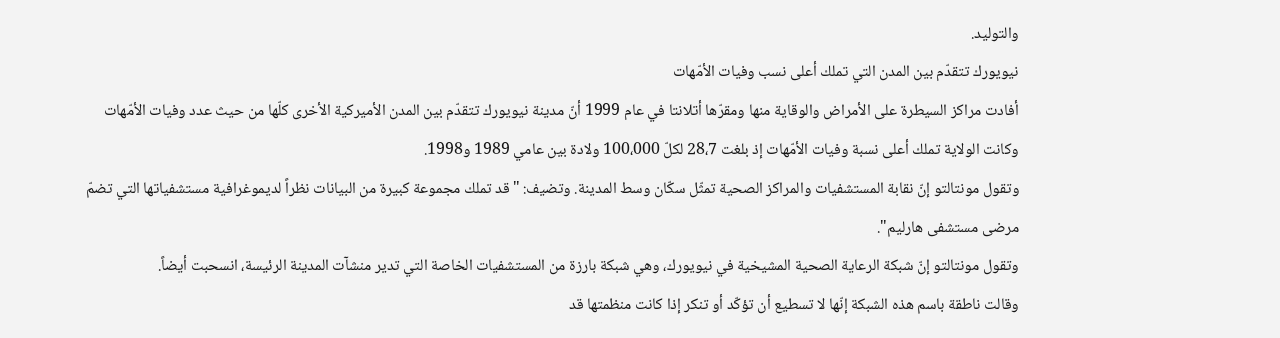والتوليد.
نيويورك تتقدّم بين المدن التي تملك أعلى نسب وفيات الأمّهات
أفادت مراكز السيطرة على الأمراض والوقاية منها ومقرّها أتلانتا في عام 1999 أنّ مدينة نيويورك تتقدّم بين المدن الأميركية الأخرى كلّها من حيث عدد وفيات الأمّهات وكانت الولاية تملك أعلى نسبة وفيات الأمّهات إذ بلغت 28،7 لكلّ 100،000 ولادة بين عامي 1989 و1998.
وتقول مونتالتو إنّ نقابة المستشفيات والمراكز الصحية تمثّل سكّان وسط المدينة. وتضيف: "قد تملك مجموعة كبيرة من البيانات نظراً لديموغرافية مستشفياتها التي تضمّ مرضى مستشفى هارليم".
وتقول مونتالتو إنّ شبكة الرعاية الصحية المشيخية في نيويورك، وهي شبكة بارزة من المستشفيات الخاصة التي تدير منشآت المدينة الرئيسة، انسحبت أيضاً.
وقالت ناطقة باسم هذه الشبكة إنّها لا تسطيع أن تؤكّد أو تنكر إذا كانت منظمتها قد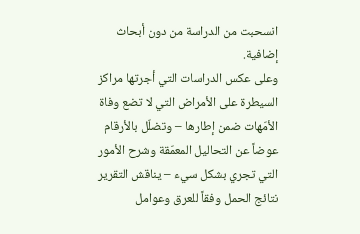انسحبت من الدراسة من دون أبحاث إضافية.
وعلى عكس الدراسات التي أجرتها مراكز السيطرة على الأمراض التي لا تضع وفاة الأمّهات ضمن إطارها – وتضلّل بالأرقام عوضاً عن التحاليل المعمّقة وشرح الأمور التي تجري بشكل سيء – يناقش التقرير نتائج الحمل وفقاً للعرق وعوامل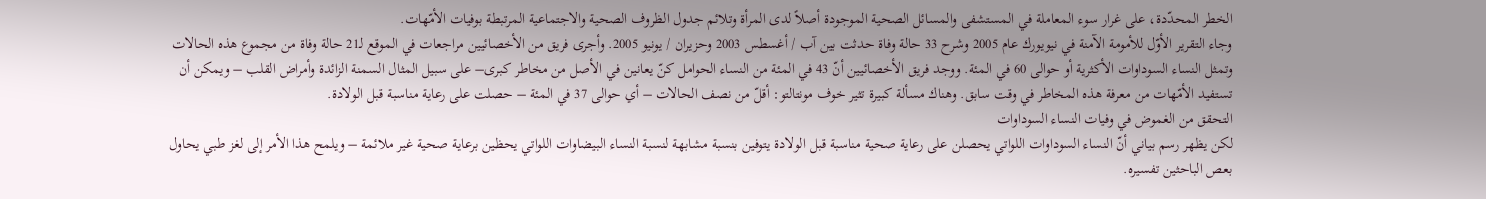الخطر المحدّدة، على غرار سوء المعاملة في المستشفى والمسائل الصحية الموجودة أصلاً لدى المرأة وتلائم جدول الظروف الصحية والاجتماعية المرتبطة بوفيات الأمّهات.
وجاء التقرير الأوّل للأمومة الآمنة في نيويورك عام 2005 وشرح 33 حالة وفاة حدثت بين آب / أغسطس 2003 وحزيران / يونيو 2005. وأجرى فريق من الأخصائيين مراجعات في الموقع لـ21 حالة وفاة من مجموع هذه الحالات وتمثل النساء السوداوات الأكثرية أو حوالى 60 في المئة. ووجد فريق الأخصائيين أنّ 43 في المئة من النساء الحوامل كنّ يعانين في الأصل من مخاطر كبرى– على سبيل المثال السمنة الزائدة وأمراض القلب – ويمكن أن تستفيد الأمّهات من معرفة هذه المخاطر في وقت سابق. وهناك مسألة كبيرة تثير خوف مونتالتو: أقلّ من نصف الحالات – أي حوالى 37 في المئة – حصلت على رعاية مناسبة قبل الولادة.
التحقق من الغموض في وفيات النساء السوداوات
لكن يظهر رسم بياني أنّ النساء السوداوات اللواتي يحصلن على رعاية صحية مناسبة قبل الولادة يتوفين بنسبة مشابهة لنسبة النساء البيضاوات اللواتي يحظين برعاية صحية غير ملائمة – ويلمح هذا الأمر إلى لغز طبي يحاول بعص الباحثين تفسيره.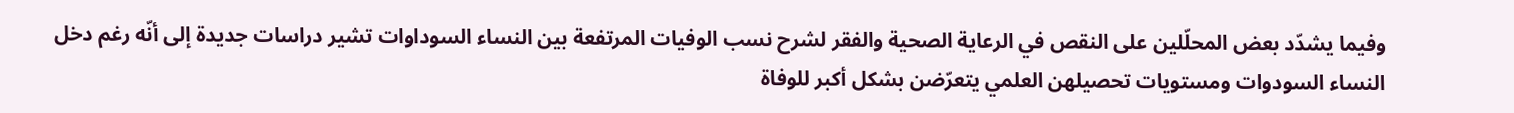وفيما يشدّد بعض المحلّلين على النقص في الرعاية الصحية والفقر لشرح نسب الوفيات المرتفعة بين النساء السوداوات تشير دراسات جديدة إلى أنّه رغم دخل النساء السودوات ومستويات تحصيلهن العلمي يتعرّضن بشكل أكبر للوفاة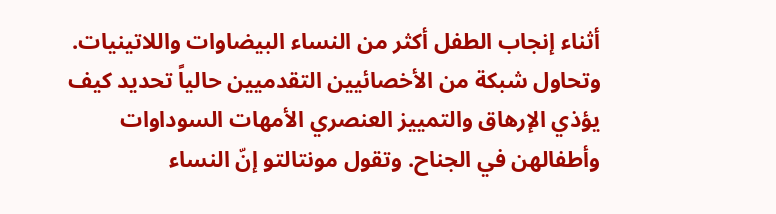أثناء إنجاب الطفل أكثر من النساء البيضاوات واللاتينيات.
وتحاول شبكة من الأخصائيين التقدميين حالياً تحديد كيف يؤذي الإرهاق والتمييز العنصري الأمهات السوداوات وأطفالهن في الجناح. وتقول مونتالتو إنّ النساء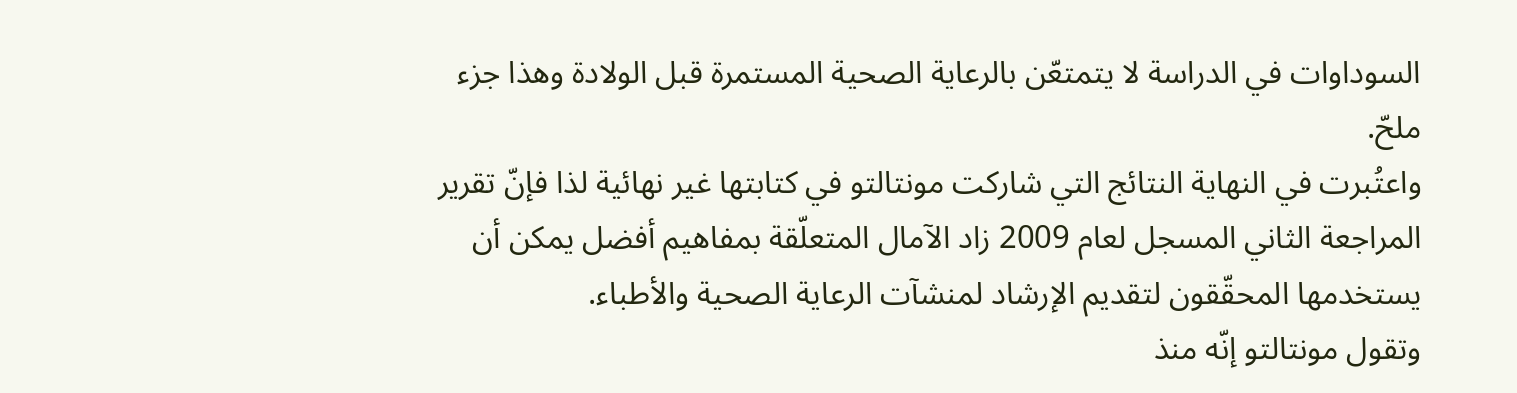السوداوات في الدراسة لا يتمتعّن بالرعاية الصحية المستمرة قبل الولادة وهذا جزء ملحّ.
واعتُبرت في النهاية النتائج التي شاركت مونتالتو في كتابتها غير نهائية لذا فإنّ تقرير المراجعة الثاني المسجل لعام 2009 زاد الآمال المتعلّقة بمفاهيم أفضل يمكن أن يستخدمها المحقّقون لتقديم الإرشاد لمنشآت الرعاية الصحية والأطباء.
وتقول مونتالتو إنّه منذ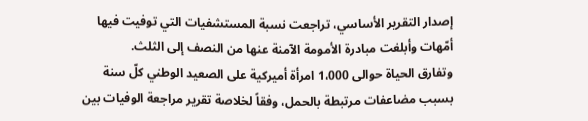إصدار التقرير الأساسي، تراجعت نسبة المستشفيات التي توفيت فيها أمّهات وأبلغت مبادرة الأمومة الآمنة عنها من النصف إلى الثلث.
وتفارق الحياة حوالى 1،000 امرأة أميركية على الصعيد الوطني كلّ سنة بسبب مضاعفات مرتبطة بالحمل، وفقاً لخلاصة تقرير مراجعة الوفيات بين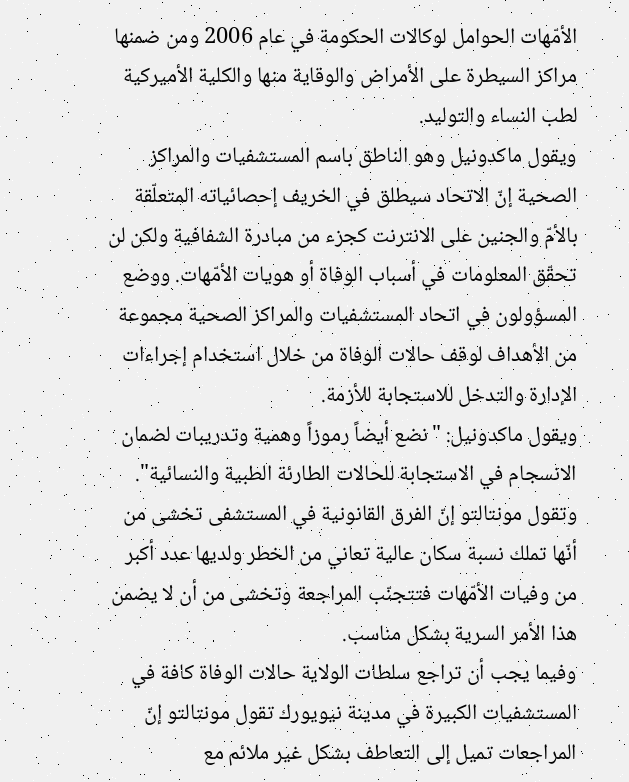الأمّهات الحوامل لوكالات الحكومة في عام 2006 ومن ضمنها مراكز السيطرة على الأمراض والوقاية منها والكلية الأميركية لطب النساء والتوليد.
ويقول ماكدونيل وهو الناطق باسم المستشفيات والمراكز الصحية إنّ الاتحاد سيطلق في الخريف إحصائياته المتعلّقة بالأمّ والجنين على الانترنت كجزء من مبادرة الشفافية ولكن لن تحقّق المعلومات في أسباب الوفاة أو هويات الأمّهات. ووضع المسؤولون في اتحاد المستشفيات والمراكز الصحية مجموعة من الأهداف لوقف حالات الوفاة من خلال استخدام إجراءات الإدارة والتدخل للاستجابة للأزمة.
ويقول ماكدونيل: "نضع أيضاً رموزاً وهمية وتدريبات لضمان الانسجام في الاستجابة للحالات الطارئة الطبية والنسائية".
وتقول مونتالتو إنّ الفرق القانونية في المستشفى تخشى من أنّها تملك نسبة سكان عالية تعاني من الخطر ولديها عدد أكبر من وفيات الأمّهات فتتجنّب المراجعة وتخشى من أن لا يضمن هذا الأمر السرية بشكل مناسب.
وفيما يجب أن تراجع سلطات الولاية حالات الوفاة كافة في المستشفيات الكبيرة في مدينة نيويورك تقول مونتالتو إنّ المراجعات تميل إلى التعاطف بشكل غير ملائم مع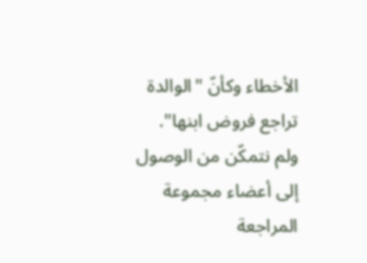الأخطاء وكأنّ "الوالدة تراجع فروض ابنها".
ولم نتمكّن من الوصول إلى أعضاء مجموعة المراجعة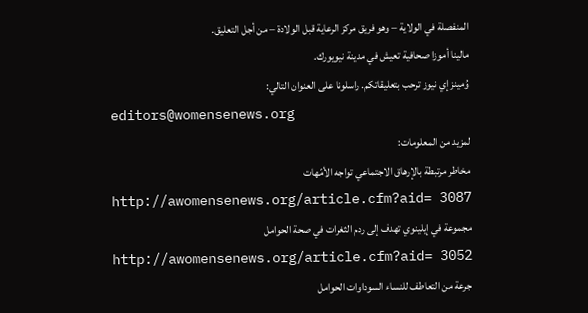المنفصلة في الولاية – وهو فريق مركز الرعاية قبل الولادة – من أجل التعليق.
مالينا أموزا صحافية تعيش في مدينة نيويورك.
وُمينز إي نيوز ترحب بتعليقاتكم. راسلونا على العنوان التالي:
editors@womensenews.org
لمزيد من المعلومات:
مخاطر مرتبطة بالإرهاق الاجتماعي تواجه الأمّهات
http://awomensenews.org/article.cfm?aid= 3087
مجموعة في إيلينوي تهدف إلى ردم الثغرات في صحة الحوامل
http://awomensenews.org/article.cfm?aid= 3052
جرعة من التعاطف للنساء السوداوات الحوامل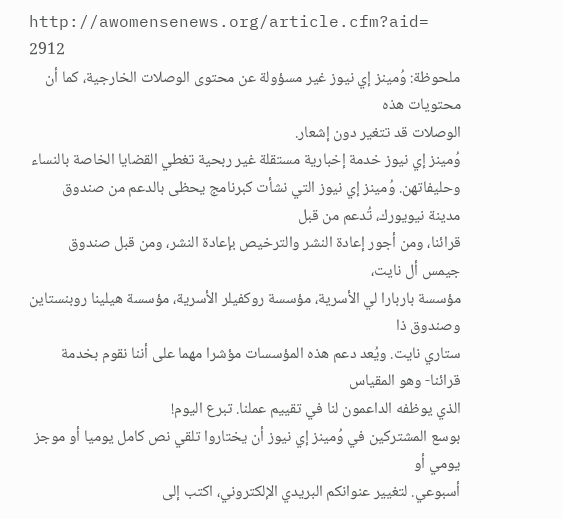http://awomensenews.org/article.cfm?aid= 2912
ملحوظة: وُمينز إي نيوز غير مسؤولة عن محتوى الوصلات الخارجية، كما أن محتويات هذه
الوصلات قد تتغير دون إشعار.
وُمينز إي نيوز خدمة إخبارية مستقلة غير ربحية تغطي القضايا الخاصة بالنساء وحليفاتهن. وُمينز إي نيوز التي نشأت كبرنامج يحظى بالدعم من صندوق مدينة نيويورك، تُدعم من قبل
قرائنا، ومن أجور إعادة النشر والترخيص بإعادة النشر، ومن قبل صندوق جيمس أل نايت،
مؤسسة باربارا لي الأسرية، مؤسسة روكفيلر الأسرية، مؤسسة هيلينا روبنستاين وصندوق ذا
ستاري نايت. ويُعد دعم هذه المؤسسات مؤشرا مهما على أننا نقوم بخدمة قرائنا- وهو المقياس
الذي يوظفه الداعمون لنا في تقييم عملنا. تبرع اليوم!
بوسع المشتركين في وُمينز إي نيوز أن يختاروا تلقي نص كامل يوميا أو موجز يومي أو
أسبوعي. لتغيير عنوانكم البريدي الإلكتروني، اكتب إلى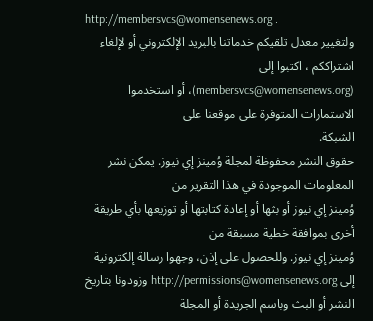http://membersvcs@womensenews.org .
ولتغيير معدل تلقيكم خدماتنا بالبريد الإلكتروني أو لإلغاء اشتراككم ، اكتبوا إلى
(membersvcs@womensenews.org)، أو استخدموا الاستمارات المتوفرة على موقعنا على
الشبكة.
حقوق النشر محفوظة لمجلة وُمينز إي نيوز. يمكن نشر المعلومات الموجودة في هذا التقرير من
وُمينز إي نيوز أو بثها أو إعادة كتابتها أو توزيعها بأي طريقة أخرى بموافقة خطية مسبقة من
وُمينز إي نيوز. وللحصول على إذن، وجهوا رسالة إلكترونية
إلى http://permissions@womensenews.org وزودونا بتاريخ النشر أو البث وباسم الجريدة أو المجلة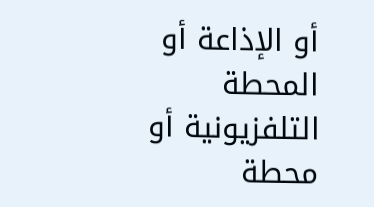أو الإذاعة أو المحطة التلفزيونية أو محطة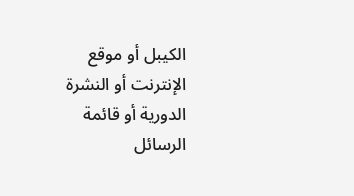الكيبل أو موقع الإنترنت أو النشرة الدورية أو قائمة الرسائل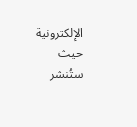الإلكترونية حيث ستُنشر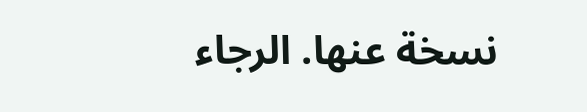نسخة عنها. الرجاء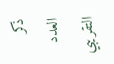ذكر العدد التقريبي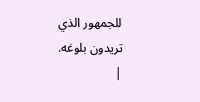للجمهور الذي تريدون بلوغه.
|